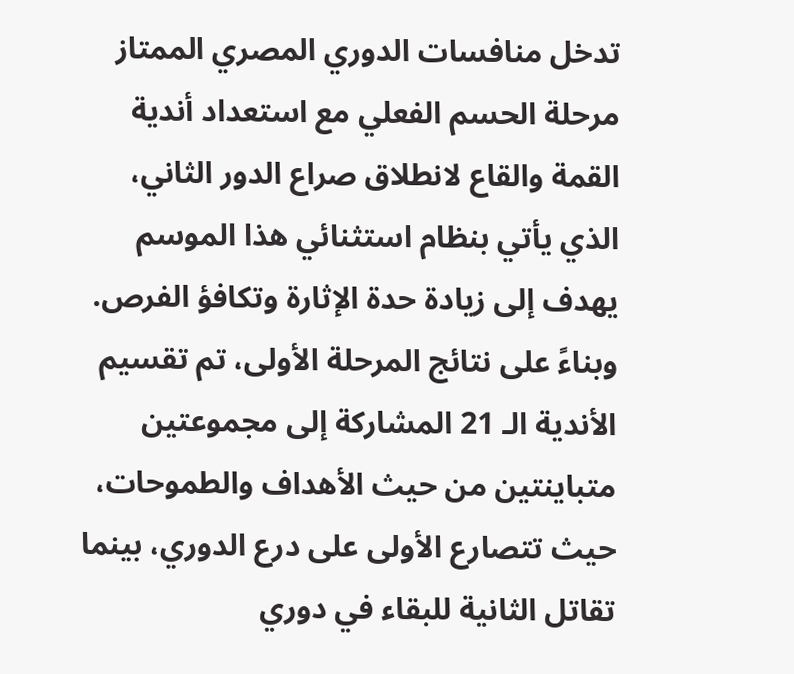تدخل منافسات الدوري المصري الممتاز مرحلة الحسم الفعلي مع استعداد أندية القمة والقاع لانطلاق صراع الدور الثاني، الذي يأتي بنظام استثنائي هذا الموسم يهدف إلى زيادة حدة الإثارة وتكافؤ الفرص. وبناءً على نتائج المرحلة الأولى، تم تقسيم الأندية الـ 21 المشاركة إلى مجموعتين متباينتين من حيث الأهداف والطموحات، حيث تتصارع الأولى على درع الدوري، بينما تقاتل الثانية للبقاء في دوري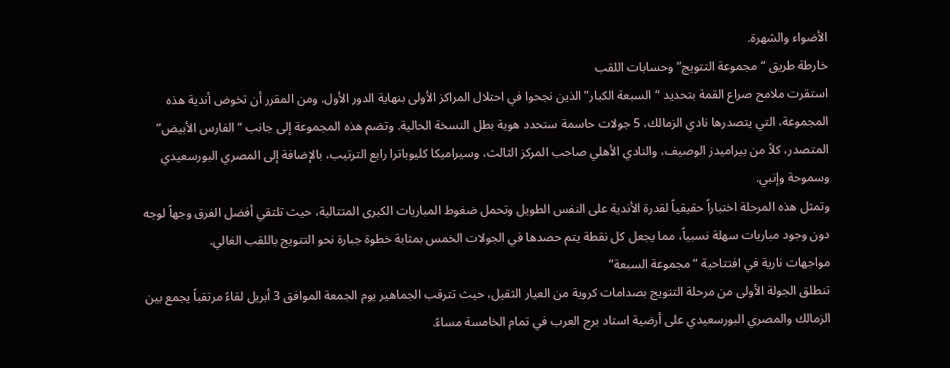الأضواء والشهرة.
خارطة طريق “مجموعة التتويج” وحسابات اللقب
استقرت ملامح صراع القمة بتحديد “السبعة الكبار” الذين نجحوا في احتلال المراكز الأولى بنهاية الدور الأول. ومن المقرر أن تخوض أندية هذه المجموعة، التي يتصدرها نادي الزمالك، 5 جولات حاسمة ستحدد هوية بطل النسخة الحالية. وتضم هذه المجموعة إلى جانب “الفارس الأبيض” المتصدر، كلاً من بيراميدز الوصيف، والنادي الأهلي صاحب المركز الثالث، وسيراميكا كليوباترا رابع الترتيب، بالإضافة إلى المصري البورسعيدي وسموحة وإنبي.
وتمثل هذه المرحلة اختباراً حقيقياً لقدرة الأندية على النفس الطويل وتحمل ضغوط المباريات الكبرى المتتالية، حيث تلتقي أفضل الفرق وجهاً لوجه دون وجود مباريات سهلة نسبياً، مما يجعل كل نقطة يتم حصدها في الجولات الخمس بمثابة خطوة جبارة نحو التتويج باللقب الغالي.
مواجهات نارية في افتتاحية “مجموعة السبعة”
تنطلق الجولة الأولى من مرحلة التتويج بصدامات كروية من العيار الثقيل، حيث تترقب الجماهير يوم الجمعة الموافق 3 أبريل لقاءً مرتقباً يجمع بين الزمالك والمصري البورسعيدي على أرضية استاد برج العرب في تمام الخامسة مساءً.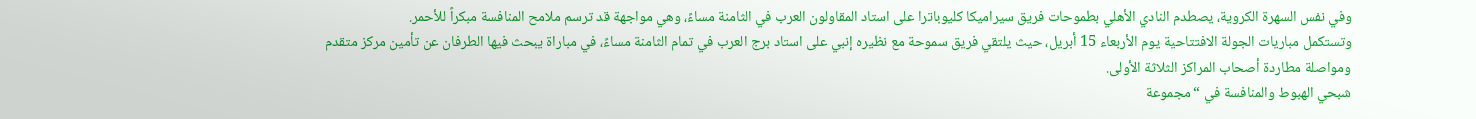وفي نفس السهرة الكروية، يصطدم النادي الأهلي بطموحات فريق سيراميكا كليوباترا على استاد المقاولون العرب في الثامنة مساءً، وهي مواجهة قد ترسم ملامح المنافسة مبكراً للأحمر.
وتستكمل مباريات الجولة الافتتاحية يوم الأربعاء 15 أبريل، حيث يلتقي فريق سموحة مع نظيره إنبي على استاد برج العرب في تمام الثامنة مساءً، في مباراة يبحث فيها الطرفان عن تأمين مركز متقدم ومواصلة مطاردة أصحاب المراكز الثلاثة الأولى.
شبحي الهبوط والمنافسة في “مجموعة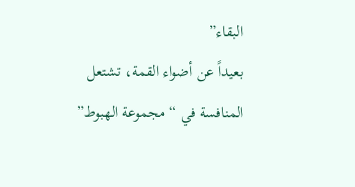البقاء”
بعيداً عن أضواء القمة، تشتعل المنافسة في “مجموعة الهبوط”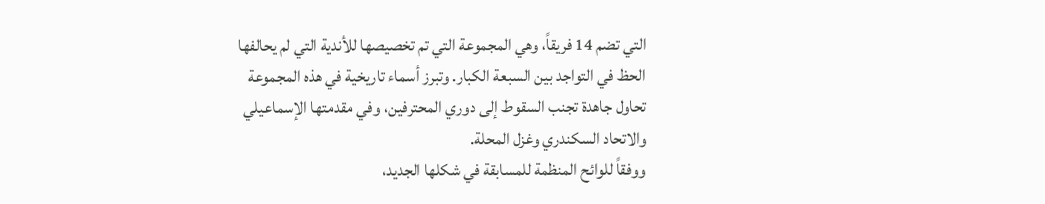التي تضم 14 فريقاً، وهي المجموعة التي تم تخصيصها للأندية التي لم يحالفها الحظ في التواجد بين السبعة الكبار. وتبرز أسماء تاريخية في هذه المجموعة تحاول جاهدة تجنب السقوط إلى دوري المحترفين، وفي مقدمتها الإسماعيلي والاتحاد السكندري وغزل المحلة.
ووفقاً للوائح المنظمة للمسابقة في شكلها الجديد،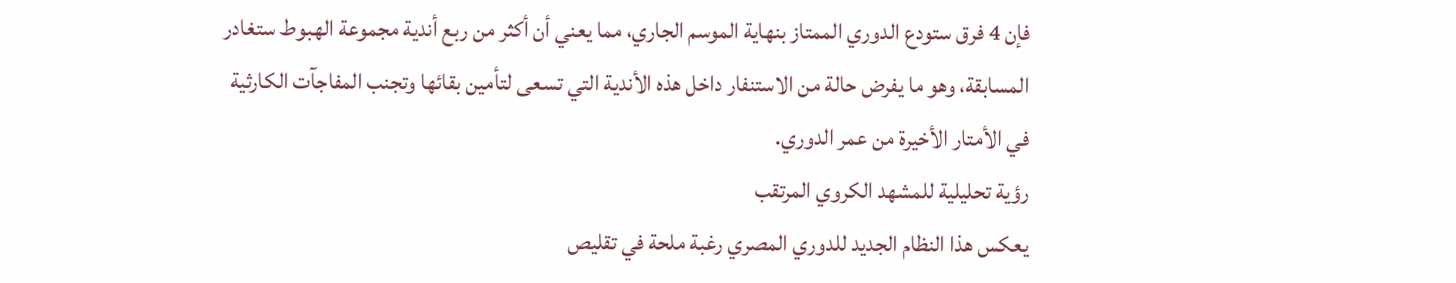فإن 4 فرق ستودع الدوري الممتاز بنهاية الموسم الجاري، مما يعني أن أكثر من ربع أندية مجموعة الهبوط ستغادر المسابقة، وهو ما يفرض حالة من الاستنفار داخل هذه الأندية التي تسعى لتأمين بقائها وتجنب المفاجآت الكارثية في الأمتار الأخيرة من عمر الدوري.
رؤية تحليلية للمشهد الكروي المرتقب
يعكس هذا النظام الجديد للدوري المصري رغبة ملحة في تقليص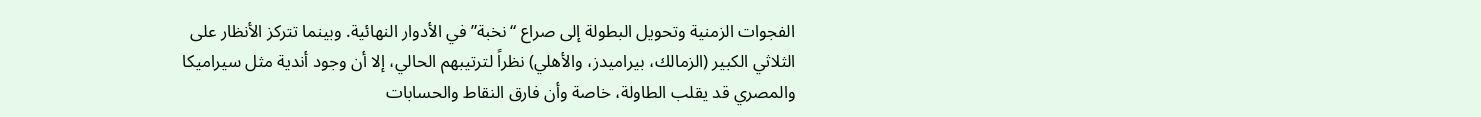الفجوات الزمنية وتحويل البطولة إلى صراع “نخبة” في الأدوار النهائية. وبينما تتركز الأنظار على الثلاثي الكبير (الزمالك، بيراميدز، والأهلي) نظراً لترتيبهم الحالي، إلا أن وجود أندية مثل سيراميكا والمصري قد يقلب الطاولة، خاصة وأن فارق النقاط والحسابات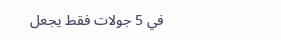في 5 جولات فقط يجعل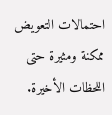احتمالات التعويض ممكنة ومثيرة حتى اللحظات الأخيرة.